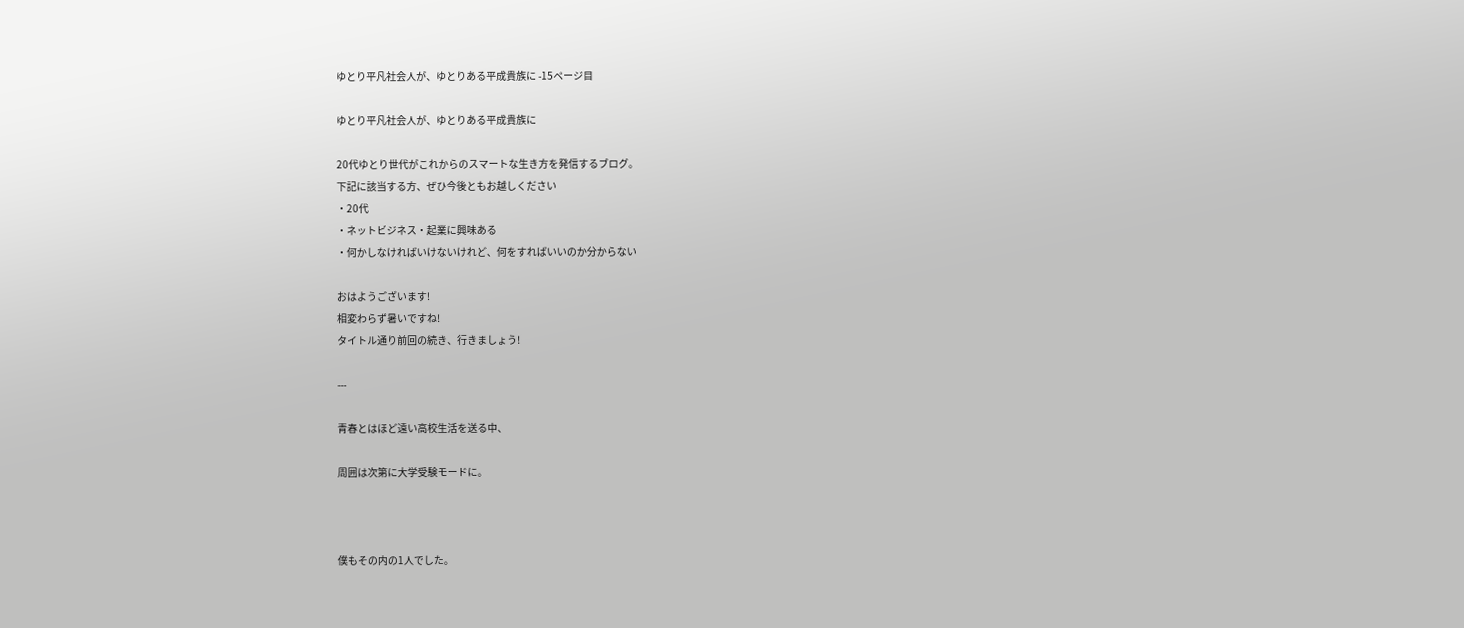ゆとり平凡社会人が、ゆとりある平成貴族に -15ページ目

ゆとり平凡社会人が、ゆとりある平成貴族に

20代ゆとり世代がこれからのスマートな生き方を発信するブログ。
下記に該当する方、ぜひ今後ともお越しください
・20代
・ネットビジネス・起業に興味ある
・何かしなければいけないけれど、何をすればいいのか分からない

おはようございます!
相変わらず暑いですね!
タイトル通り前回の続き、行きましょう!

---

青春とはほど遠い高校生活を送る中、

周囲は次第に大学受験モードに。



僕もその内の1人でした。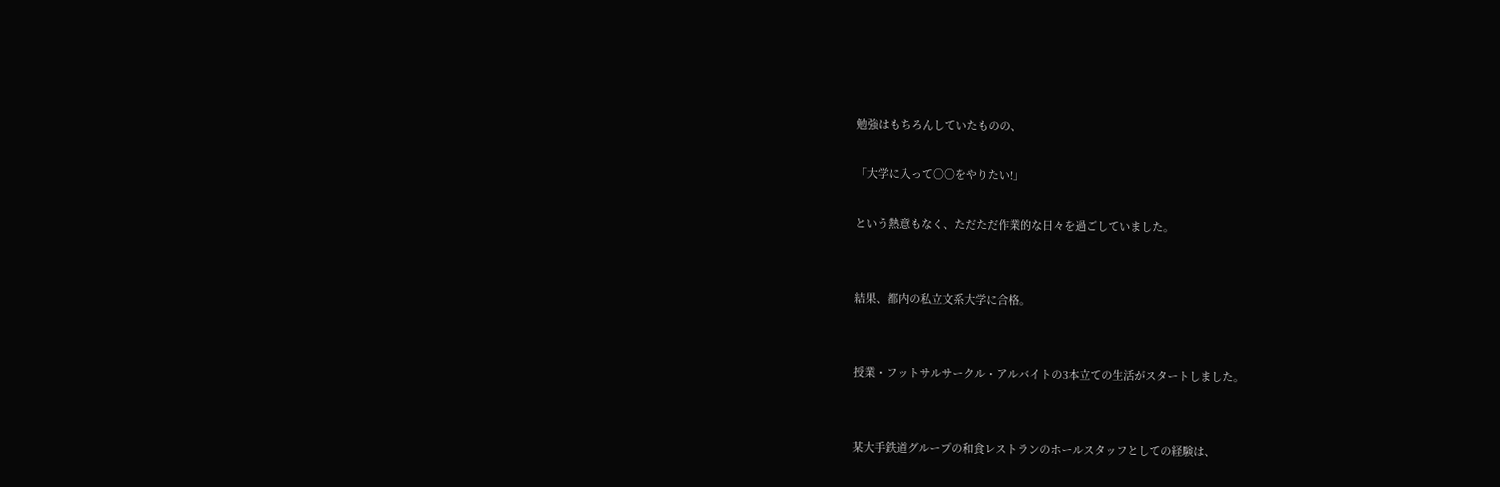勉強はもちろんしていたものの、

「大学に入って○○をやりたい!」

という熱意もなく、ただただ作業的な日々を過ごしていました。


結果、都内の私立文系大学に合格。


授業・フットサルサークル・アルバイトの3本立ての生活がスタートしました。


某大手鉄道グループの和食レストランのホールスタッフとしての経験は、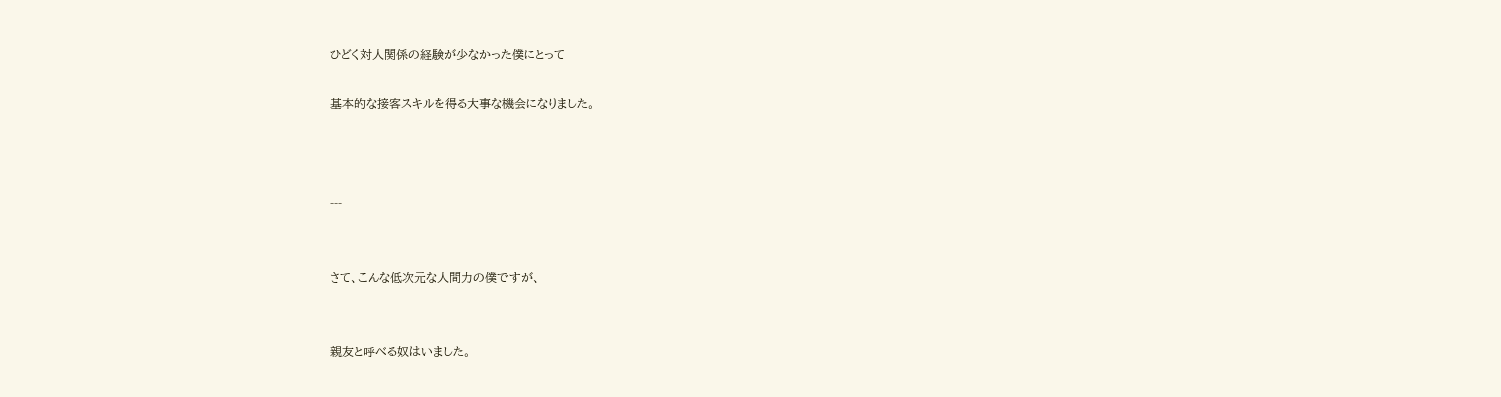ひどく対人関係の経験が少なかった僕にとって

基本的な接客スキルを得る大事な機会になりました。



---


さて、こんな低次元な人間力の僕ですが、


親友と呼べる奴はいました。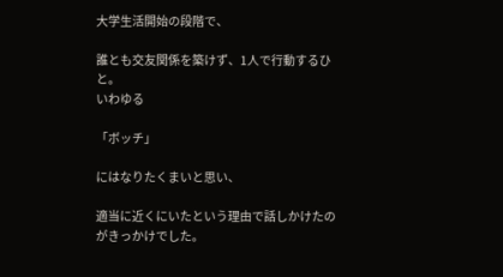大学生活開始の段階で、

誰とも交友関係を築けず、1人で行動するひと。
いわゆる

「ボッチ」

にはなりたくまいと思い、

適当に近くにいたという理由で話しかけたのがきっかけでした。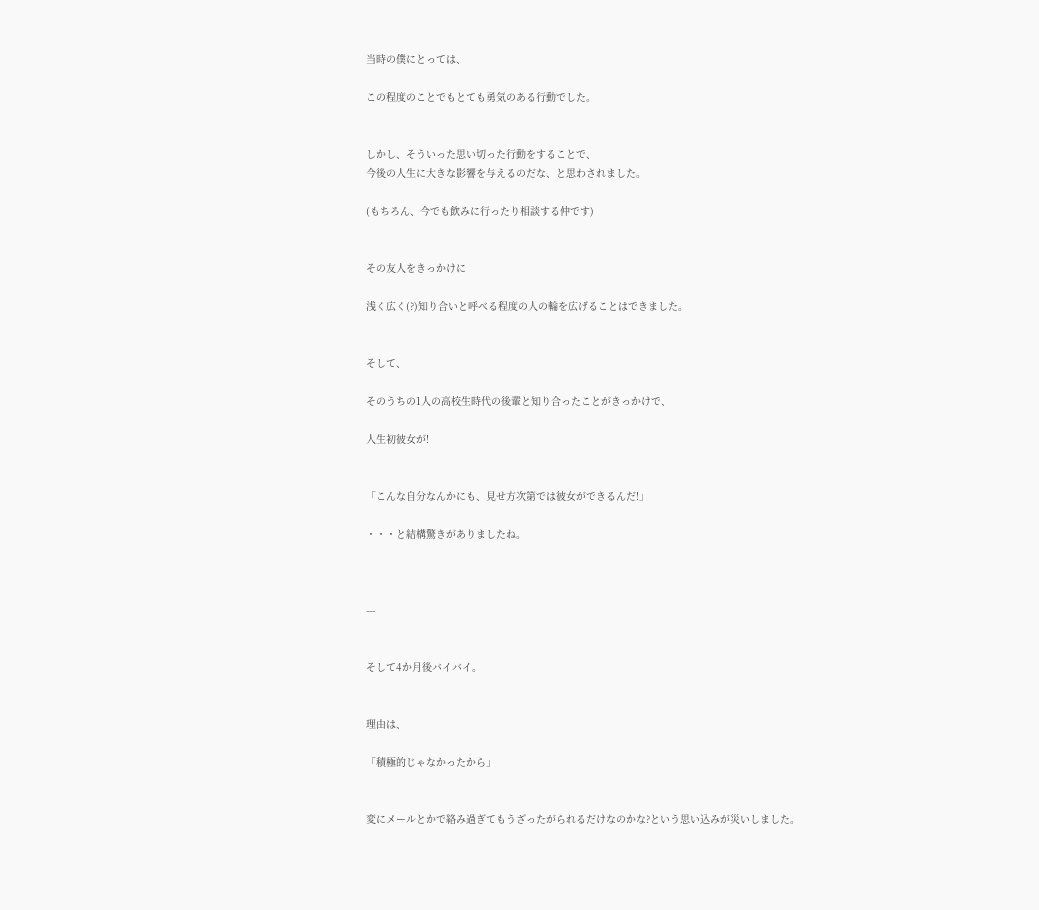当時の僕にとっては、

この程度のことでもとても勇気のある行動でした。


しかし、そういった思い切った行動をすることで、
今後の人生に大きな影響を与えるのだな、と思わされました。

(もちろん、今でも飲みに行ったり相談する仲です)


その友人をきっかけに

浅く広く(?)知り合いと呼べる程度の人の輪を広げることはできました。


そして、

そのうちの1人の高校生時代の後輩と知り合ったことがきっかけで、

人生初彼女が!


「こんな自分なんかにも、見せ方次第では彼女ができるんだ!」

・・・と結構驚きがありましたね。



---


そして4か月後バイバイ。


理由は、

「積極的じゃなかったから」


変にメールとかで絡み過ぎてもうざったがられるだけなのかな?という思い込みが災いしました。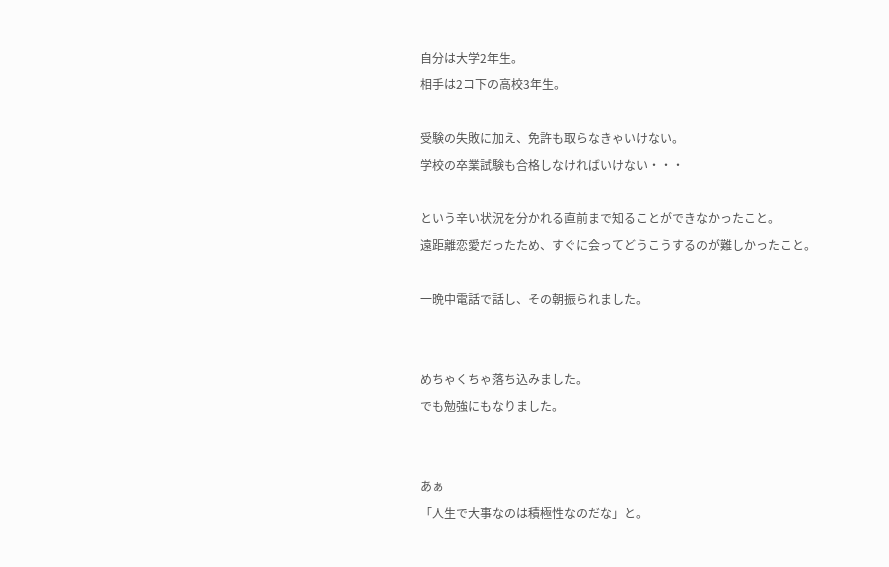自分は大学2年生。
相手は2コ下の高校3年生。

受験の失敗に加え、免許も取らなきゃいけない。
学校の卒業試験も合格しなければいけない・・・

という辛い状況を分かれる直前まで知ることができなかったこと。
遠距離恋愛だったため、すぐに会ってどうこうするのが難しかったこと。

一晩中電話で話し、その朝振られました。


めちゃくちゃ落ち込みました。
でも勉強にもなりました。


あぁ
「人生で大事なのは積極性なのだな」と。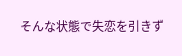そんな状態で失恋を引きず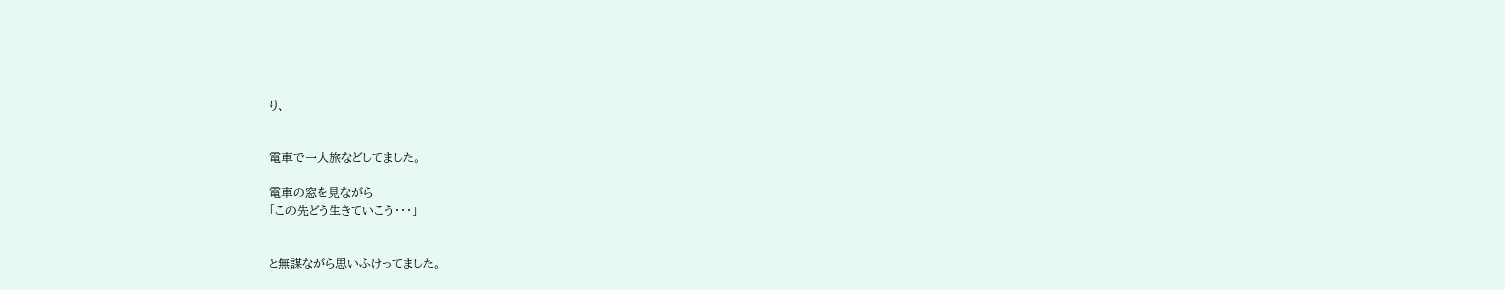り、


電車で一人旅などしてました。

電車の窓を見ながら
「この先どう生きていこう・・・」


と無謀ながら思いふけってました。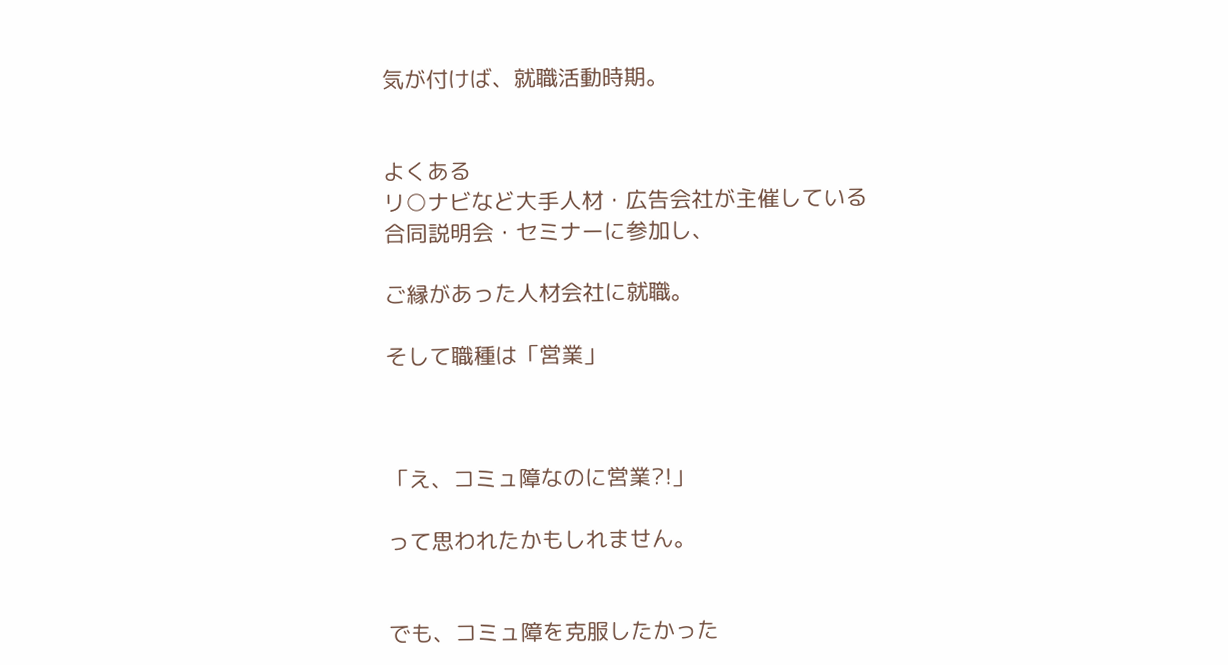気が付けば、就職活動時期。


よくある
リ○ナビなど大手人材・広告会社が主催している
合同説明会・セミナーに参加し、

ご縁があった人材会社に就職。

そして職種は「営業」



「え、コミュ障なのに営業?!」

って思われたかもしれません。


でも、コミュ障を克服したかった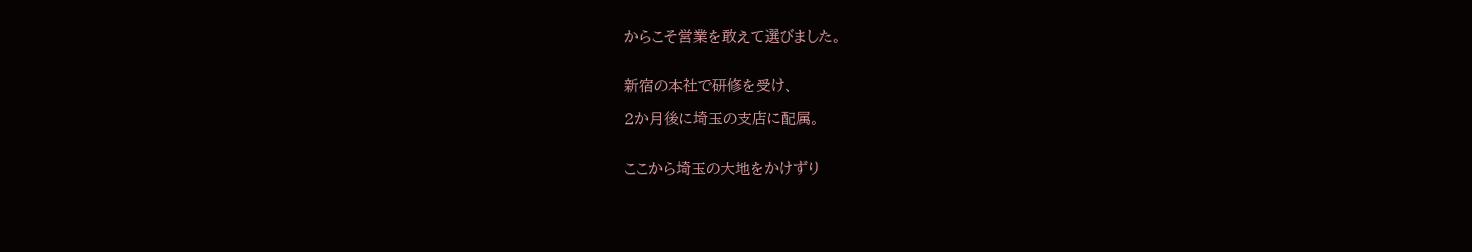からこそ営業を敢えて選びました。


新宿の本社で研修を受け、

2か月後に埼玉の支店に配属。


ここから埼玉の大地をかけずり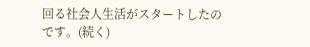回る社会人生活がスタートしたのです。(続く)